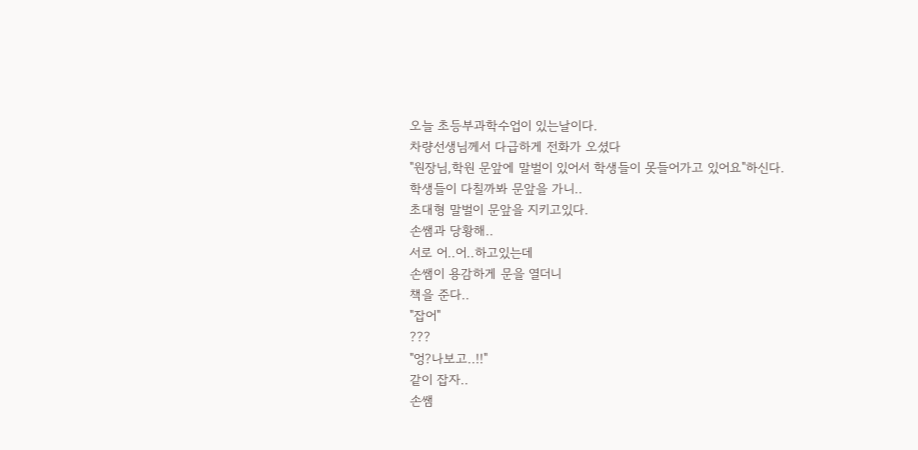오늘 초등부과학수업이 있는날이다.
차량선생님께서 다급하게 전화가 오셨다
"원장님,학원 문앞에 말벌이 있어서 학생들이 못들어가고 있어요"하신다.
학생들이 다칠까봐 문앞을 가니..
초대형 말벌이 문앞을 지키고있다.
손쌤과 당황해..
서로 어..어..하고있는데
손쌤이 용감하게 문을 열더니
책을 준다..
"잡어"
???
"엉?나보고..!!"
같이 잡자..
손쌤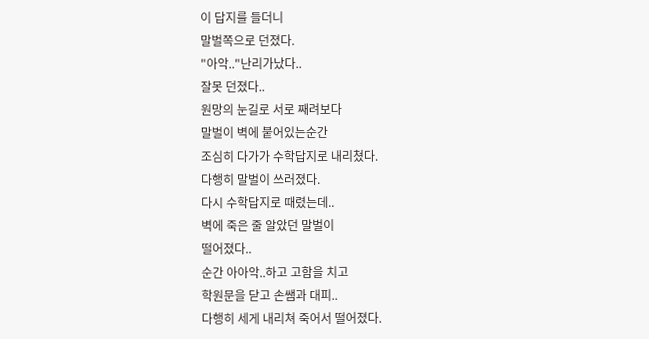이 답지를 들더니
말벌쪽으로 던졌다.
"아악.."난리가났다..
잘못 던졌다..
원망의 눈길로 서로 째려보다
말벌이 벽에 붙어있는순간
조심히 다가가 수학답지로 내리쳤다.
다행히 말벌이 쓰러졌다.
다시 수학답지로 때렸는데..
벽에 죽은 줄 알았던 말벌이
떨어졌다..
순간 아아악..하고 고함을 치고
학원문을 닫고 손쌤과 대피..
다행히 세게 내리쳐 죽어서 떨어졌다.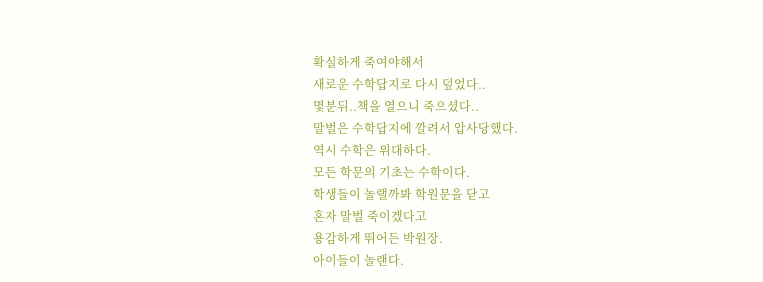확실하게 죽여야해서
새로운 수학답지로 다시 덮었다..
몇분뒤..책을 열으니 죽으셨다..
말벌은 수학답지에 깔려서 압사당했다.
역시 수학은 위대하다.
모든 학문의 기초는 수학이다.
학생들이 놀랠까봐 학원문을 닫고
혼자 말벌 죽이겠다고
용감하게 뛰어든 박원장.
아이들이 놀랜다.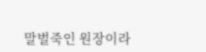말벌죽인 원장이라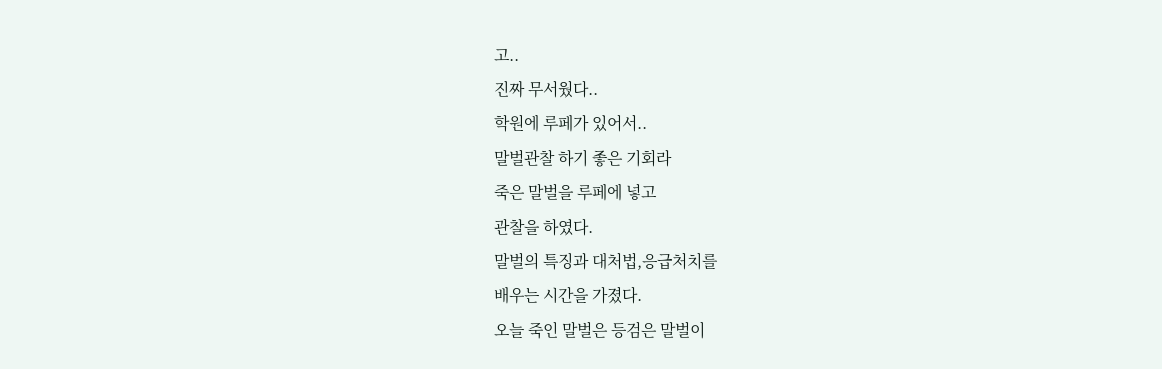고..
진짜 무서웠다..
학원에 루페가 있어서..
말벌관찰 하기 좋은 기회라
죽은 말벌을 루페에 넣고
관찰을 하였다.
말벌의 특징과 대처법,응급처치를
배우는 시간을 가졌다.
오늘 죽인 말벌은 등검은 말벌이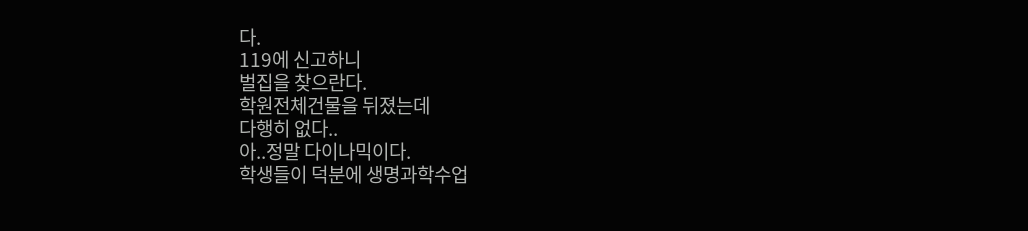다.
119에 신고하니
벌집을 찾으란다.
학원전체건물을 뒤졌는데
다행히 없다..
아..정말 다이나믹이다.
학생들이 덕분에 생명과학수업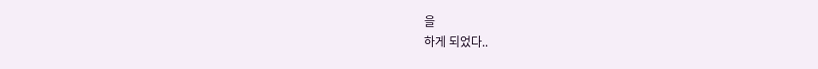을
하게 되었다..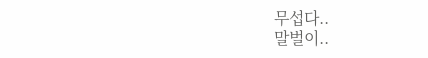무섭다..
말벌이..